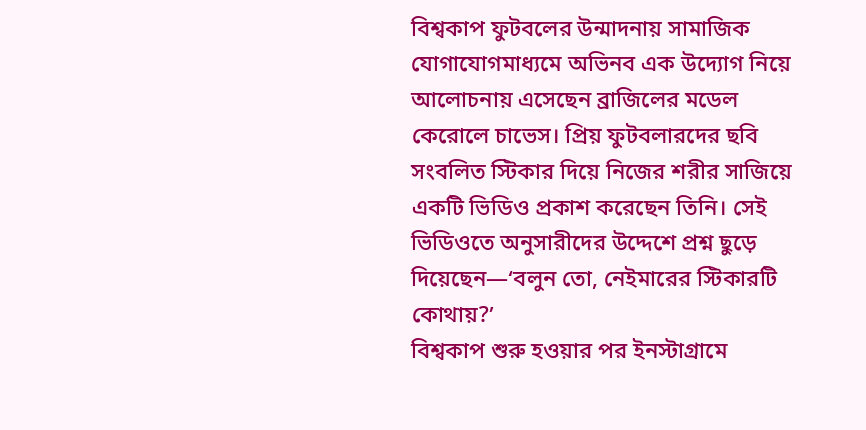বিশ্বকাপ ফুটবলের উন্মাদনায় সামাজিক যোগাযোগমাধ্যমে অভিনব এক উদ্যোগ নিয়ে আলোচনায় এসেছেন ব্রাজিলের মডেল কেরোলে চাভেস। প্রিয় ফুটবলারদের ছবি সংবলিত স্টিকার দিয়ে নিজের শরীর সাজিয়ে একটি ভিডিও প্রকাশ করেছেন তিনি। সেই ভিডিওতে অনুসারীদের উদ্দেশে প্রশ্ন ছুড়ে দিয়েছেন—‘বলুন তো, নেইমারের স্টিকারটি কোথায়?’
বিশ্বকাপ শুরু হওয়ার পর ইনস্টাগ্রামে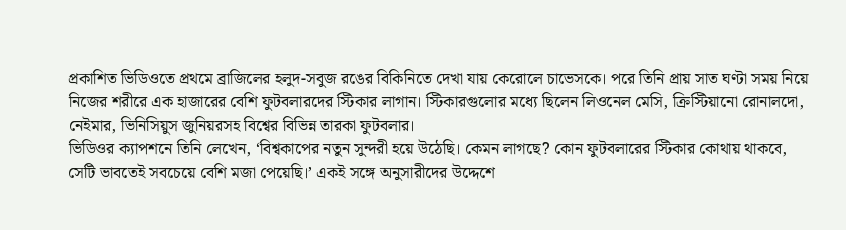প্রকাশিত ভিডিওতে প্রথমে ব্রাজিলের হলুদ-সবুজ রঙের বিকিনিতে দেখা যায় কেরোলে চাভেসকে। পরে তিনি প্রায় সাত ঘণ্টা সময় নিয়ে নিজের শরীরে এক হাজারের বেশি ফুটবলারদের স্টিকার লাগান। স্টিকারগুলোর মধ্যে ছিলেন লিওনেল মেসি, ক্রিস্টিয়ানো রোনালদো, নেইমার, ভিনিসিয়ুস জুনিয়রসহ বিশ্বের বিভিন্ন তারকা ফুটবলার।
ভিডিওর ক্যাপশনে তিনি লেখেন, ‘বিশ্বকাপের নতুন সুন্দরী হয়ে উঠেছি। কেমন লাগছে? কোন ফুটবলারের স্টিকার কোথায় থাকবে, সেটি ভাবতেই সবচেয়ে বেশি মজা পেয়েছি।’ একই সঙ্গে অনুসারীদের উদ্দেশে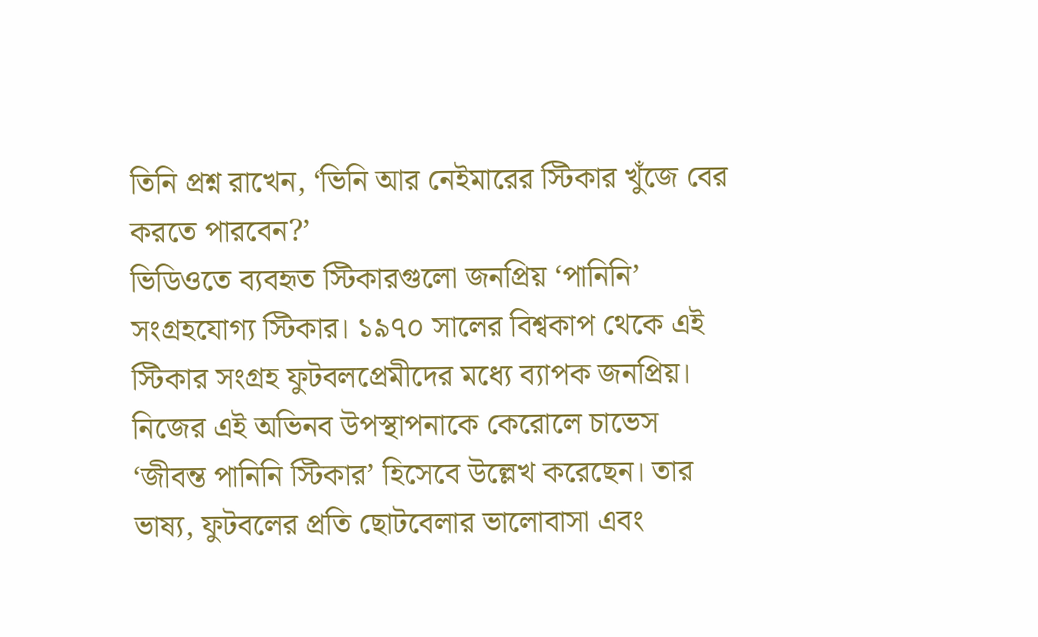তিনি প্রশ্ন রাখেন, ‘ভিনি আর নেইমারের স্টিকার খুঁজে বের করতে পারবেন?’
ভিডিওতে ব্যবহৃত স্টিকারগুলো জনপ্রিয় ‘পানিনি’ সংগ্রহযোগ্য স্টিকার। ১৯৭০ সালের বিশ্বকাপ থেকে এই স্টিকার সংগ্রহ ফুটবলপ্রেমীদের মধ্যে ব্যাপক জনপ্রিয়। নিজের এই অভিনব উপস্থাপনাকে কেরোলে চাভেস ‘জীবন্ত পানিনি স্টিকার’ হিসেবে উল্লেখ করেছেন। তার ভাষ্য, ফুটবলের প্রতি ছোটবেলার ভালোবাসা এবং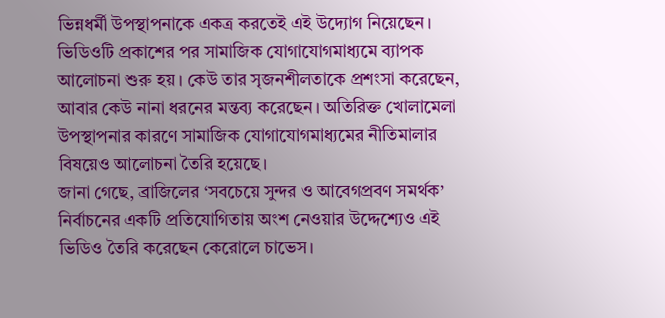ভিন্নধর্মী উপস্থাপনাকে একত্র করতেই এই উদ্যোগ নিয়েছেন।
ভিডিওটি প্রকাশের পর সামাজিক যোগাযোগমাধ্যমে ব্যাপক আলোচনা শুরু হয়। কেউ তার সৃজনশীলতাকে প্রশংসা করেছেন, আবার কেউ নানা ধরনের মন্তব্য করেছেন। অতিরিক্ত খোলামেলা উপস্থাপনার কারণে সামাজিক যোগাযোগমাধ্যমের নীতিমালার বিষয়েও আলোচনা তৈরি হয়েছে।
জানা গেছে, ব্রাজিলের ‘সবচেয়ে সুন্দর ও আবেগপ্রবণ সমর্থক’ নির্বাচনের একটি প্রতিযোগিতায় অংশ নেওয়ার উদ্দেশ্যেও এই ভিডিও তৈরি করেছেন কেরোলে চাভেস।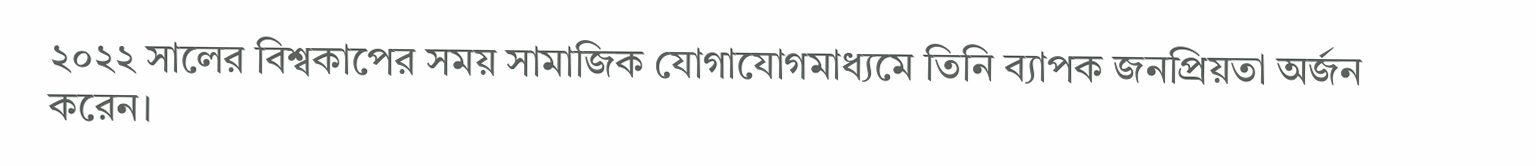২০২২ সালের বিশ্বকাপের সময় সামাজিক যোগাযোগমাধ্যমে তিনি ব্যাপক জনপ্রিয়তা অর্জন করেন।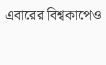এবারের বিশ্বকাপেও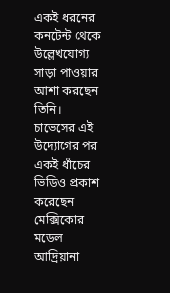একই ধরনের কনটেন্ট থেকে উল্লেখযোগ্য সাড়া পাওয়ার আশা করছেন তিনি।
চাভেসের এই উদ্যোগের পর একই ধাঁচের ভিডিও প্রকাশ করেছেন মেক্সিকোর মডেল আদ্রিয়ানা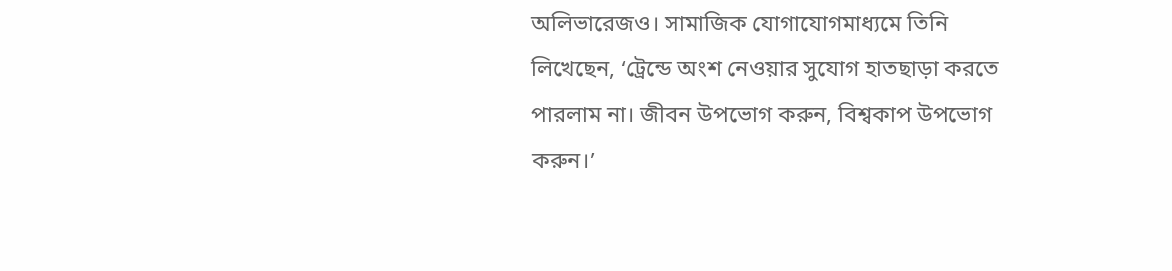অলিভারেজও। সামাজিক যোগাযোগমাধ্যমে তিনি লিখেছেন, ‘ট্রেন্ডে অংশ নেওয়ার সুযোগ হাতছাড়া করতে পারলাম না। জীবন উপভোগ করুন, বিশ্বকাপ উপভোগ করুন।’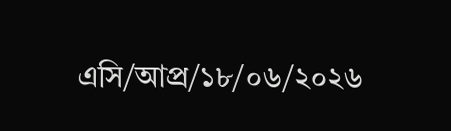এসি/আপ্র/১৮/০৬/২০২৬